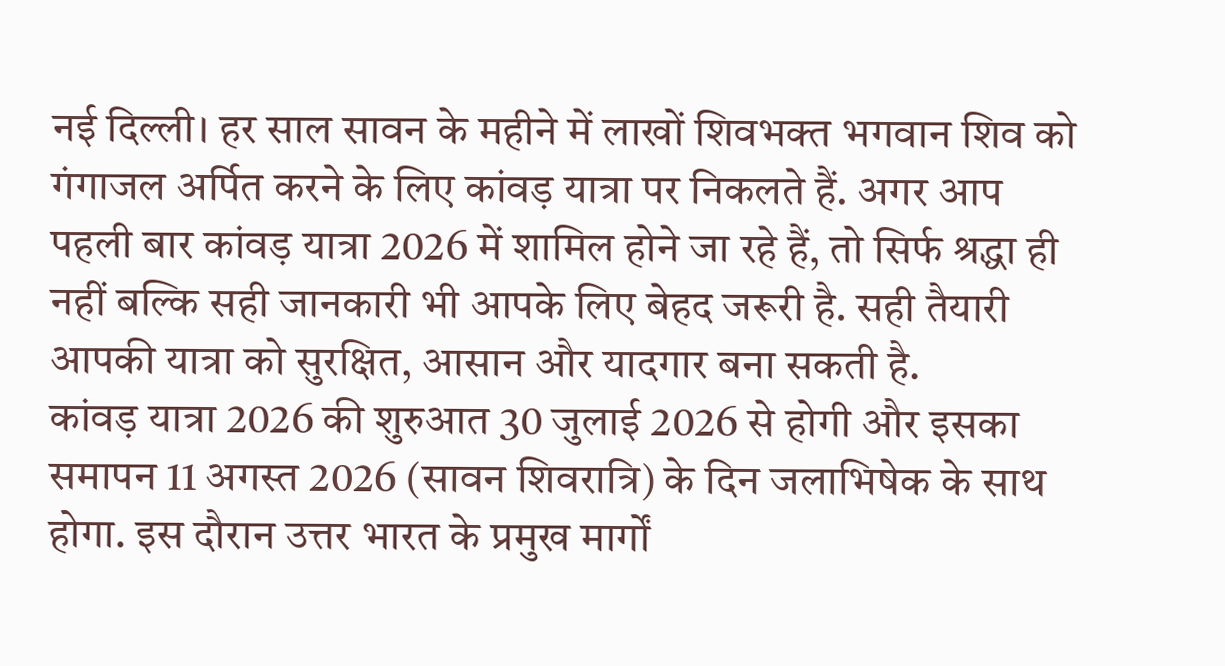नई दिल्ली। हर साल सावन के महीने में लाखों शिवभक्त भगवान शिव को गंगाजल अर्पित करने के लिए कांवड़ यात्रा पर निकलते हैं. अगर आप पहली बार कांवड़ यात्रा 2026 में शामिल होने जा रहे हैं, तो सिर्फ श्रद्धा ही नहीं बल्कि सही जानकारी भी आपके लिए बेहद जरूरी है. सही तैयारी आपकी यात्रा को सुरक्षित, आसान और यादगार बना सकती है.
कांवड़ यात्रा 2026 की शुरुआत 30 जुलाई 2026 से होगी और इसका समापन 11 अगस्त 2026 (सावन शिवरात्रि) के दिन जलाभिषेक के साथ होगा. इस दौरान उत्तर भारत के प्रमुख मार्गों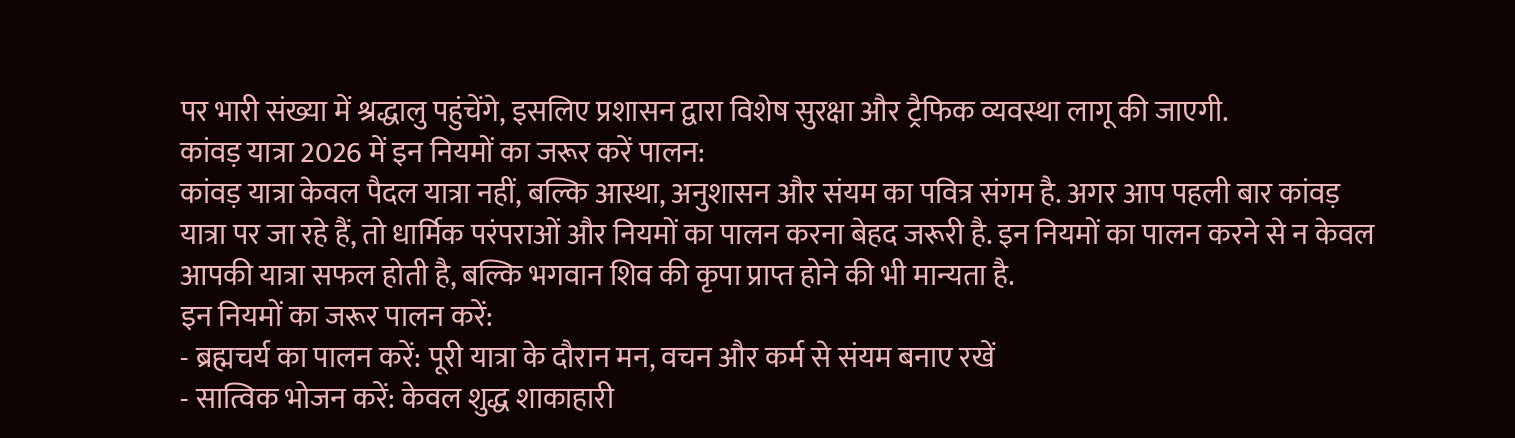पर भारी संख्या में श्रद्धालु पहुंचेंगे, इसलिए प्रशासन द्वारा विशेष सुरक्षा और ट्रैफिक व्यवस्था लागू की जाएगी.
कांवड़ यात्रा 2026 में इन नियमों का जरूर करें पालन:
कांवड़ यात्रा केवल पैदल यात्रा नहीं, बल्कि आस्था, अनुशासन और संयम का पवित्र संगम है. अगर आप पहली बार कांवड़ यात्रा पर जा रहे हैं, तो धार्मिक परंपराओं और नियमों का पालन करना बेहद जरूरी है. इन नियमों का पालन करने से न केवल आपकी यात्रा सफल होती है, बल्कि भगवान शिव की कृपा प्राप्त होने की भी मान्यता है.
इन नियमों का जरूर पालन करें:
- ब्रह्मचर्य का पालन करें: पूरी यात्रा के दौरान मन, वचन और कर्म से संयम बनाए रखें
- सात्विक भोजन करें: केवल शुद्ध शाकाहारी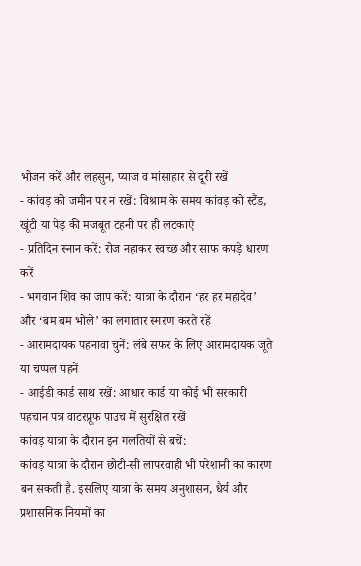भोजन करें और लहसुन, प्याज व मांसाहार से दूरी रखें
- कांवड़ को जमीन पर न रखें: विश्राम के समय कांवड़ को स्टैंड, खूंटी या पेड़ की मजबूत टहनी पर ही लटकाएं
- प्रतिदिन स्नान करें: रोज नहाकर स्वच्छ और साफ कपड़े धारण करें
- भगवान शिव का जाप करें: यात्रा के दौरान ‘हर हर महादेव’ और ‘बम बम भोले’ का लगातार स्मरण करते रहें
- आरामदायक पहनावा चुनें: लंबे सफर के लिए आरामदायक जूते या चप्पल पहनें
- आईडी कार्ड साथ रखें: आधार कार्ड या कोई भी सरकारी पहचान पत्र वाटरप्रूफ पाउच में सुरक्षित रखें
कांवड़ यात्रा के दौरान इन गलतियों से बचें:
कांवड़ यात्रा के दौरान छोटी-सी लापरवाही भी परेशानी का कारण बन सकती है. इसलिए यात्रा के समय अनुशासन, धैर्य और प्रशासनिक नियमों का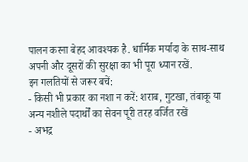पालन करना बेहद आवश्यक है. धार्मिक मर्यादा के साथ-साथ अपनी और दूसरों की सुरक्षा का भी पूरा ध्यान रखें.
इन गलतियों से जरूर बचें:
- किसी भी प्रकार का नशा न करें: शराब, गुटखा, तंबाकू या अन्य नशीले पदार्थों का सेवन पूरी तरह वर्जित रखें
- अभद्र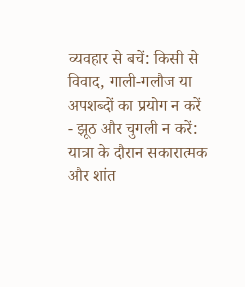व्यवहार से बचें: किसी से विवाद, गाली-गलौज या अपशब्दों का प्रयोग न करें
- झूठ और चुगली न करें: यात्रा के दौरान सकारात्मक और शांत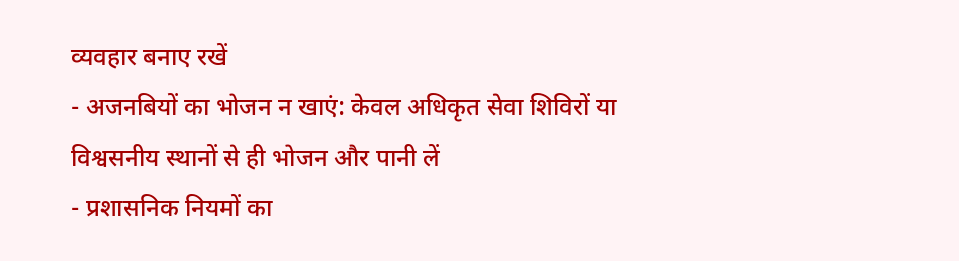व्यवहार बनाए रखें
- अजनबियों का भोजन न खाएं: केवल अधिकृत सेवा शिविरों या विश्वसनीय स्थानों से ही भोजन और पानी लें
- प्रशासनिक नियमों का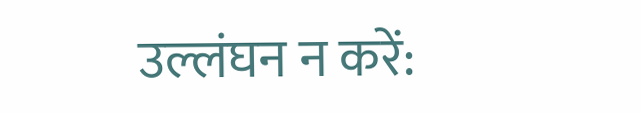उल्लंघन न करें: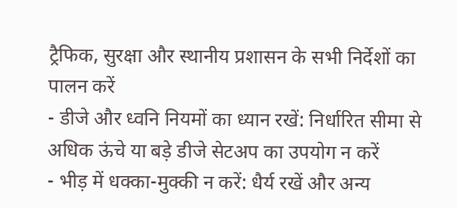ट्रैफिक, सुरक्षा और स्थानीय प्रशासन के सभी निर्देशों का पालन करें
- डीजे और ध्वनि नियमों का ध्यान रखें: निर्धारित सीमा से अधिक ऊंचे या बड़े डीजे सेटअप का उपयोग न करें
- भीड़ में धक्का-मुक्की न करें: धैर्य रखें और अन्य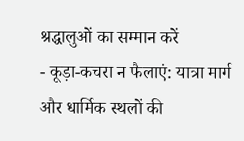श्रद्धालुओं का सम्मान करें
- कूड़ा-कचरा न फैलाएं: यात्रा मार्ग और धार्मिक स्थलों की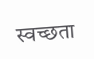स्वच्छता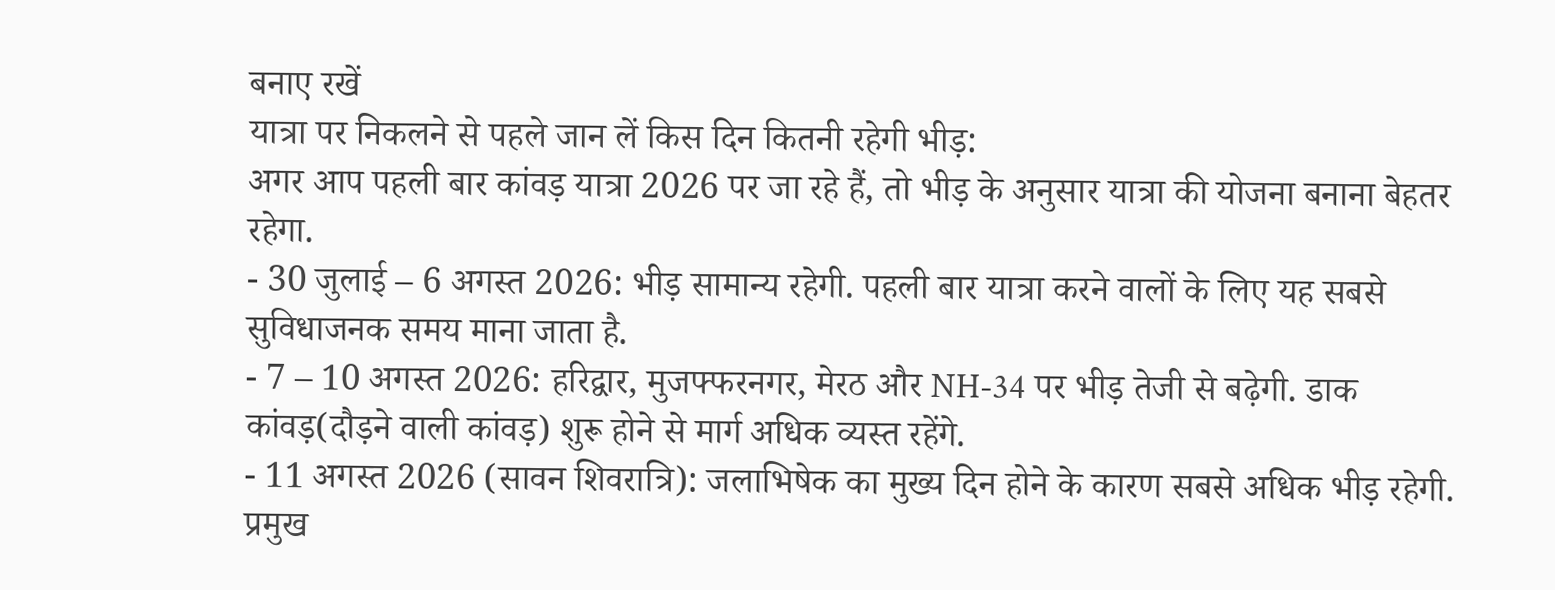बनाए रखें
यात्रा पर निकलने से पहले जान लें किस दिन कितनी रहेगी भीड़:
अगर आप पहली बार कांवड़ यात्रा 2026 पर जा रहे हैं, तो भीड़ के अनुसार यात्रा की योजना बनाना बेहतर रहेगा.
- 30 जुलाई – 6 अगस्त 2026: भीड़ सामान्य रहेगी. पहली बार यात्रा करने वालों के लिए यह सबसे सुविधाजनक समय माना जाता है.
- 7 – 10 अगस्त 2026: हरिद्वार, मुजफ्फरनगर, मेरठ और NH-34 पर भीड़ तेजी से बढ़ेगी. डाक कांवड़(दौड़ने वाली कांवड़) शुरू होने से मार्ग अधिक व्यस्त रहेंगे.
- 11 अगस्त 2026 (सावन शिवरात्रि): जलाभिषेक का मुख्य दिन होने के कारण सबसे अधिक भीड़ रहेगी. प्रमुख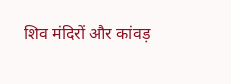शिव मंदिरों और कांवड़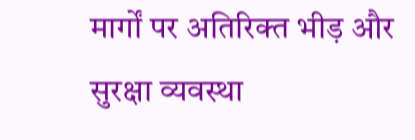मार्गों पर अतिरिक्त भीड़ और सुरक्षा व्यवस्था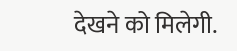देखने को मिलेगी.